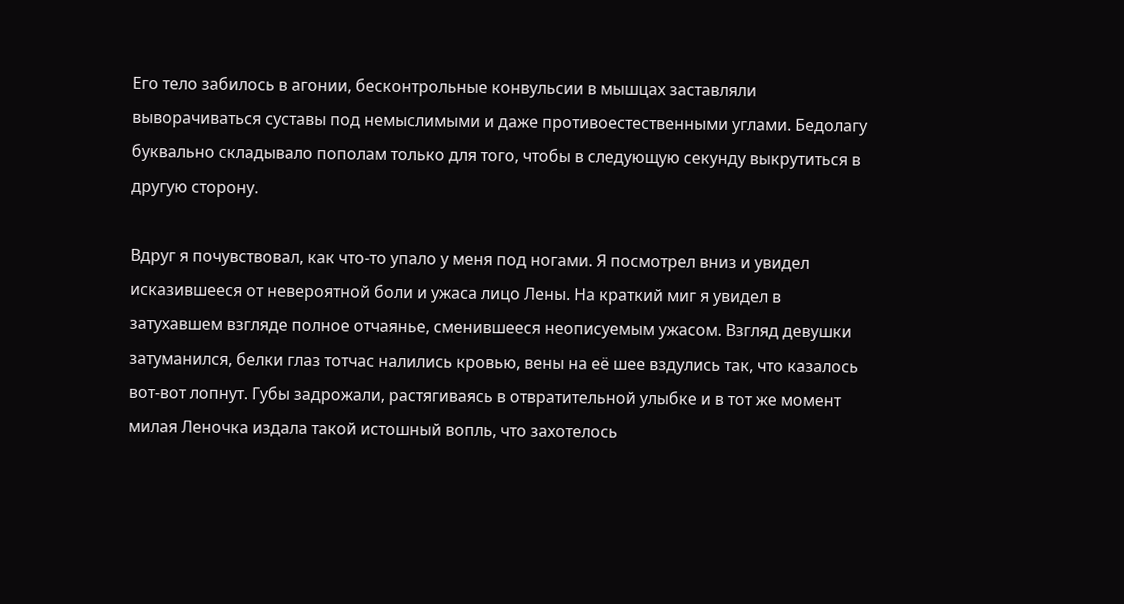Его тело забилось в агонии, бесконтрольные конвульсии в мышцах заставляли выворачиваться суставы под немыслимыми и даже противоестественными углами. Бедолагу буквально складывало пополам только для того, чтобы в следующую секунду выкрутиться в другую сторону.

Вдруг я почувствовал, как что-то упало у меня под ногами. Я посмотрел вниз и увидел исказившееся от невероятной боли и ужаса лицо Лены. На краткий миг я увидел в затухавшем взгляде полное отчаянье, сменившееся неописуемым ужасом. Взгляд девушки затуманился, белки глаз тотчас налились кровью, вены на её шее вздулись так, что казалось вот-вот лопнут. Губы задрожали, растягиваясь в отвратительной улыбке и в тот же момент милая Леночка издала такой истошный вопль, что захотелось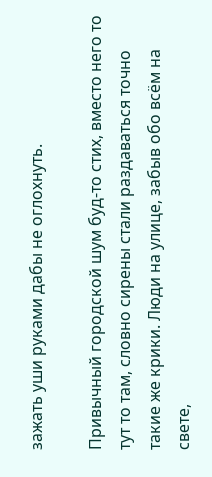зажать уши руками дабы не оглохнуть.

Привычный городской шум буд-то стих, вместо него то тут то там, словно сирены стали раздаваться точно такие же крики. Люди на улице, забыв обо всём на свете,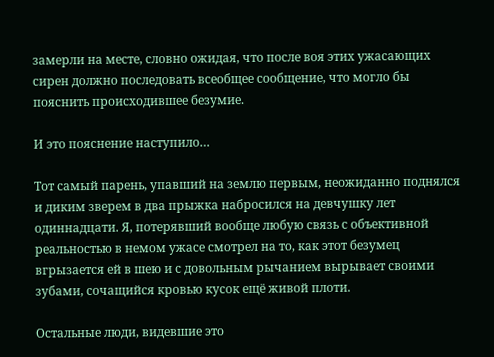замерли на месте, словно ожидая, что после воя этих ужасающих сирен должно последовать всеобщее сообщение, что могло бы пояснить происходившее безумие.

И это пояснение наступило…

Тот самый парень, упавший на землю первым, неожиданно поднялся и диким зверем в два прыжка набросился на девчушку лет одиннадцати. Я, потерявший вообще любую связь с объективной реальностью в немом ужасе смотрел на то, как этот безумец вгрызается ей в шею и с довольным рычанием вырывает своими зубами, сочащийся кровью кусок ещё живой плоти.

Остальные люди, видевшие это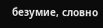безумие, словно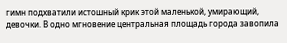гимн подхватили истошный крик этой маленькой, умирающий, девочки. В одно мгновение центральная площадь города завопила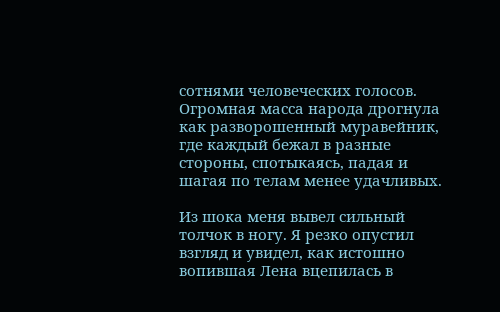сотнями человеческих голосов. Огромная масса народа дрогнула как разворошенный муравейник, где каждый бежал в разные стороны, спотыкаясь, падая и шагая по телам менее удачливых.

Из шока меня вывел сильный толчок в ногу. Я резко опустил взгляд и увидел, как истошно вопившая Лена вцепилась в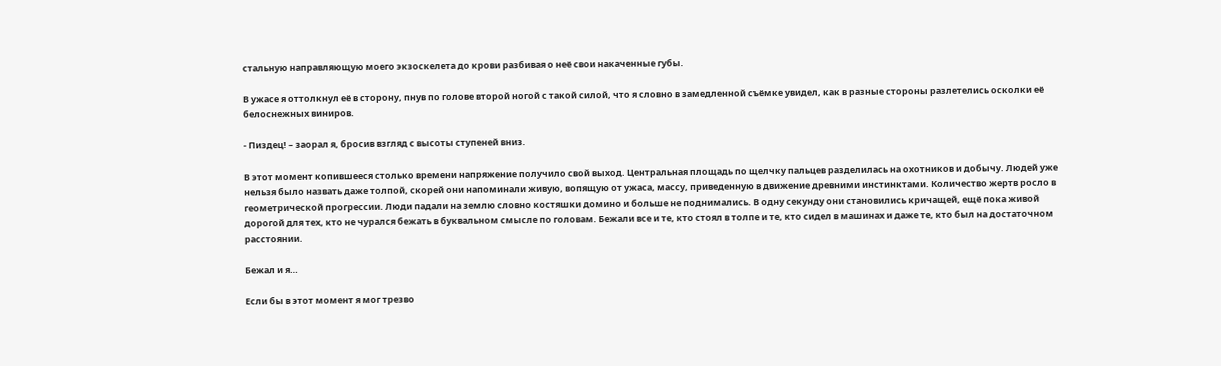стальную направляющую моего экзоскелета до крови разбивая о неё свои накаченные губы.

В ужасе я оттолкнул её в сторону, пнув по голове второй ногой с такой силой, что я словно в замедленной съёмке увидел, как в разные стороны разлетелись осколки её белоснежных виниров.

- Пиздец! – заорал я, бросив взгляд с высоты ступеней вниз.

В этот момент копившееся столько времени напряжение получило свой выход. Центральная площадь по щелчку пальцев разделилась на охотников и добычу. Людей уже нельзя было назвать даже толпой, скорей они напоминали живую, вопящую от ужаса, массу, приведенную в движение древними инстинктами. Количество жертв росло в геометрической прогрессии. Люди падали на землю словно костяшки домино и больше не поднимались. В одну секунду они становились кричащей, ещё пока живой дорогой для тех, кто не чурался бежать в буквальном смысле по головам. Бежали все и те, кто стоял в толпе и те, кто сидел в машинах и даже те, кто был на достаточном расстоянии.

Бежал и я…

Если бы в этот момент я мог трезво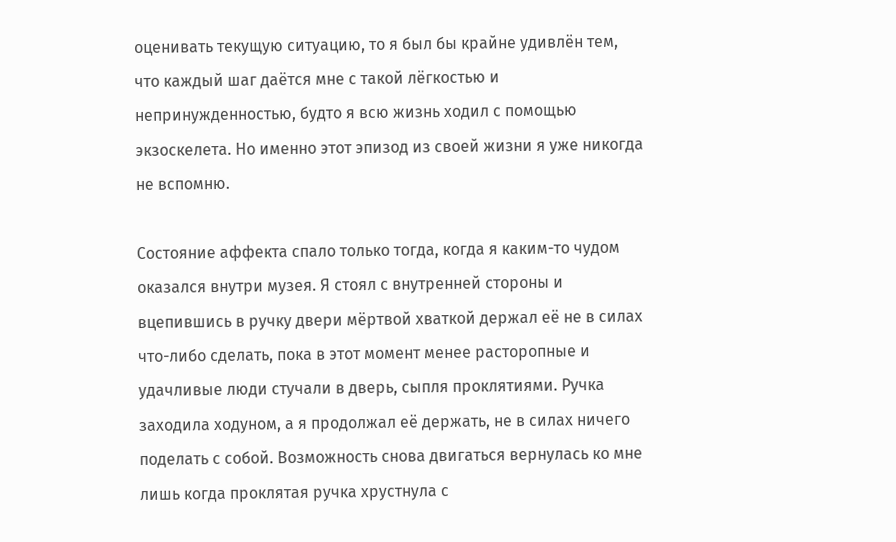оценивать текущую ситуацию, то я был бы крайне удивлён тем, что каждый шаг даётся мне с такой лёгкостью и непринужденностью, будто я всю жизнь ходил с помощью экзоскелета. Но именно этот эпизод из своей жизни я уже никогда не вспомню.

Состояние аффекта спало только тогда, когда я каким-то чудом оказался внутри музея. Я стоял с внутренней стороны и вцепившись в ручку двери мёртвой хваткой держал её не в силах что-либо сделать, пока в этот момент менее расторопные и удачливые люди стучали в дверь, сыпля проклятиями. Ручка заходила ходуном, а я продолжал её держать, не в силах ничего поделать с собой. Возможность снова двигаться вернулась ко мне лишь когда проклятая ручка хрустнула с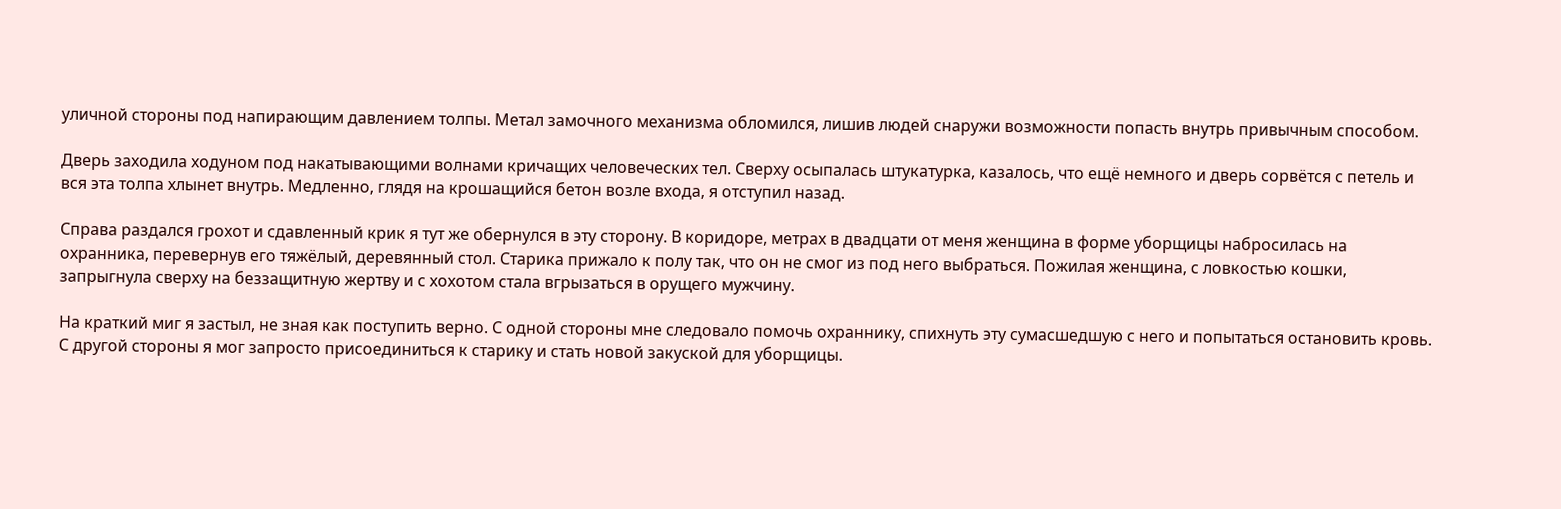уличной стороны под напирающим давлением толпы. Метал замочного механизма обломился, лишив людей снаружи возможности попасть внутрь привычным способом.

Дверь заходила ходуном под накатывающими волнами кричащих человеческих тел. Сверху осыпалась штукатурка, казалось, что ещё немного и дверь сорвётся с петель и вся эта толпа хлынет внутрь. Медленно, глядя на крошащийся бетон возле входа, я отступил назад.

Справа раздался грохот и сдавленный крик я тут же обернулся в эту сторону. В коридоре, метрах в двадцати от меня женщина в форме уборщицы набросилась на охранника, перевернув его тяжёлый, деревянный стол. Старика прижало к полу так, что он не смог из под него выбраться. Пожилая женщина, с ловкостью кошки, запрыгнула сверху на беззащитную жертву и с хохотом стала вгрызаться в орущего мужчину.

На краткий миг я застыл, не зная как поступить верно. С одной стороны мне следовало помочь охраннику, спихнуть эту сумасшедшую с него и попытаться остановить кровь. С другой стороны я мог запросто присоединиться к старику и стать новой закуской для уборщицы.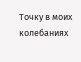Точку в моих колебаниях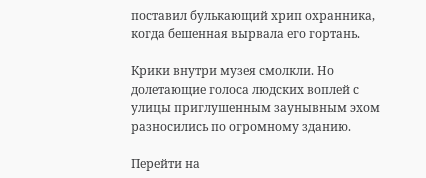поставил булькающий хрип охранника, когда бешенная вырвала его гортань.

Крики внутри музея смолкли. Но долетающие голоса людских воплей с улицы приглушенным заунывным эхом разносились по огромному зданию.

Перейти на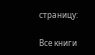страницу:

Все книги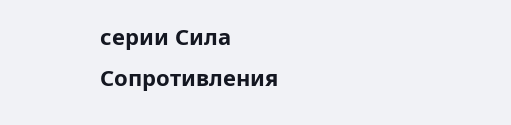серии Сила Сопротивления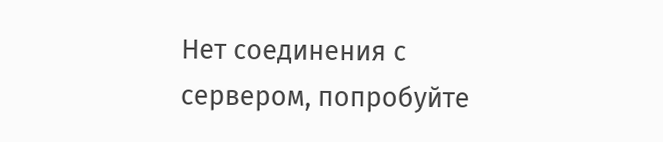Нет соединения с сервером, попробуйте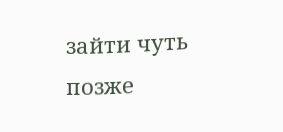зайти чуть позже